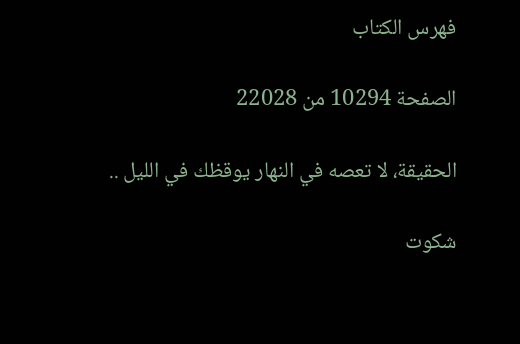فهرس الكتاب

الصفحة 10294 من 22028

الحقيقة، لا تعصه في النهار يوقظك في الليل ..

شكوت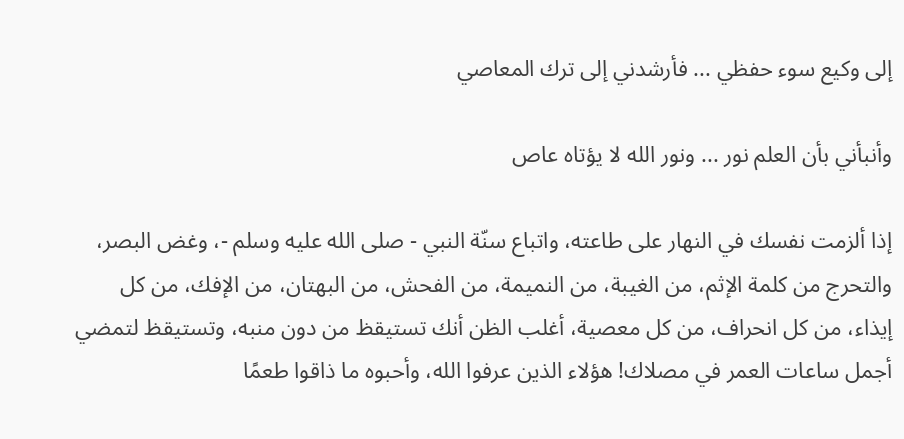إلى وكيع سوء حفظي ... فأرشدني إلى ترك المعاصي

وأنبأني بأن العلم نور ... ونور الله لا يؤتاه عاص

إذا ألزمت نفسك في النهار على طاعته، واتباع سنّة النبي - صلى الله عليه وسلم -، وغض البصر، والتحرج من كلمة الإثم، من الغيبة، من النميمة، من الفحش، من البهتان، من الإفك، من كل إيذاء، من كل انحراف، من كل معصية، أغلب الظن أنك تستيقظ من دون منبه، وتستيقظ لتمضي أجمل ساعات العمر في مصلاك! هؤلاء الذين عرفوا الله، وأحبوه ما ذاقوا طعمًا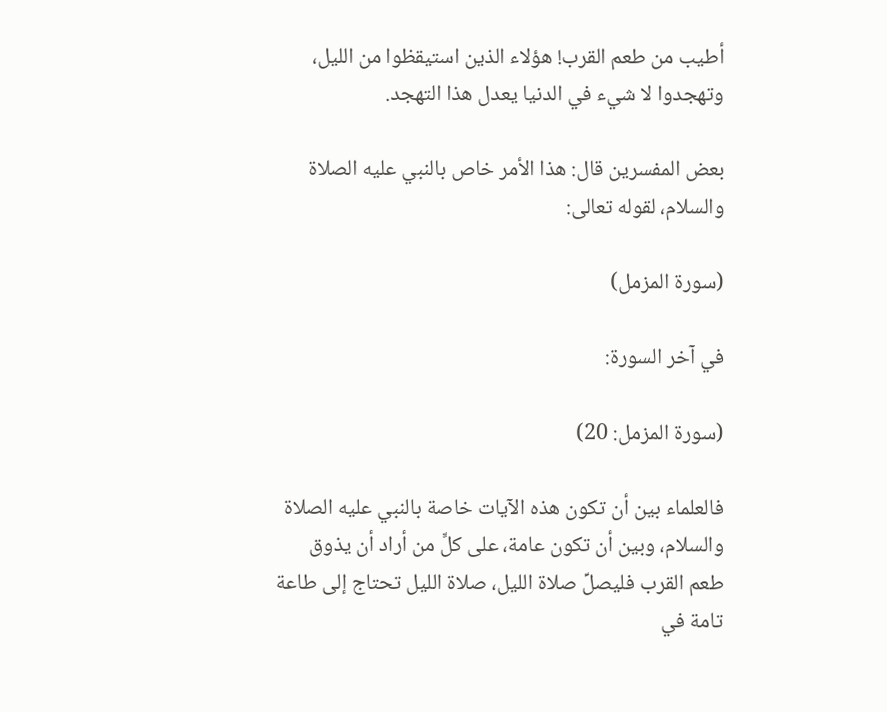أطيب من طعم القرب! هؤلاء الذين استيقظوا من الليل، وتهجدوا لا شيء في الدنيا يعدل هذا التهجد.

بعض المفسرين قال: هذا الأمر خاص بالنبي عليه الصلاة والسلام، لقوله تعالى:

(سورة المزمل)

في آخر السورة:

(سورة المزمل: 20)

فالعلماء بين أن تكون هذه الآيات خاصة بالنبي عليه الصلاة والسلام، وبين أن تكون عامة، على كلٍّ من أراد أن يذوق طعم القرب فليصلِّ صلاة الليل، صلاة الليل تحتاج إلى طاعة تامة في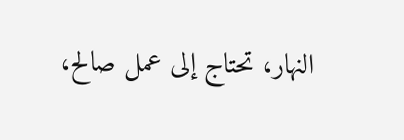النهار، تحتاج إلى عمل صالح،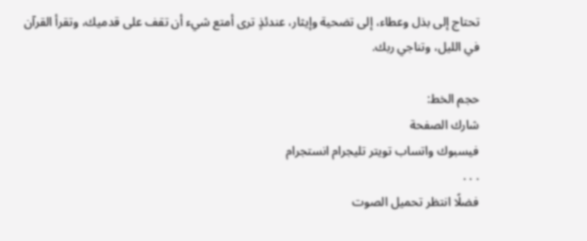تحتاج إلى بذل وعطاء، إلى تضحية وإيثار، عندئذٍ ترى أمتع شيء أن تقف على قدميك، وتقرأ القرآن في الليل، وتناجي ربك.

حجم الخط:
شارك الصفحة
فيسبوك واتساب تويتر تليجرام انستجرام
. . .
فضلًا انتظر تحميل الصوت